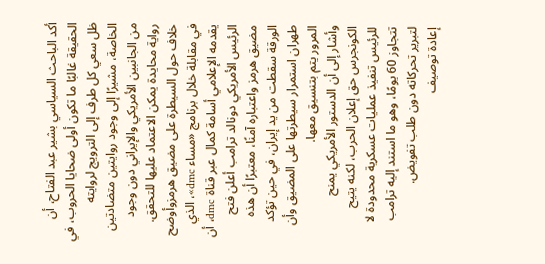أكد الباحث السياسي بشير عبد الفتاح، أن الحقيقة غالبًا ما تكون أولى ضحايا الحروب، في ظل سعي كل طرف إلى الترويج لروايته الخاصة، مشيرًا إلى وجود روايتين متضادتين من الجانبين الأمريكي والإيراني دون وجود رواية محايدة يمكن الاعتماد عليها للتحقق.
خلاف حول السيطرة على مضيق هرمزوأوضح في مقابلة خلال برنامج «مساء dmc»، الذي يقدمه الإعلامي أسامة كمال عبر قناة dmc، أن الرئيس الأمريكي دونالد ترامب أعلن فتح مضيق هرمز واعتباره آمنًا، معتبرًا أن هذه الورقة سقطت من يد إيران، في حين تؤكد طهران استمرار سيطرتها على المضيق وأن المرور يتم بتنسيق معها.
وأشار إلى أن الدستور الأمريكي يمنح الكونجرس حق إعلان الحرب، لكنه يتيح للرئيس تنفيذ عمليات عسكرية محدودة لا تتجاوز 60 يومًا، وهو ما استند إليه ترامب لتبرير تحركاته دون طلب تفويض.
إعادة توصيف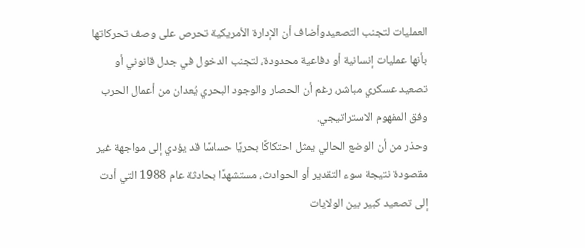العمليات لتجنب التصعيدوأضاف أن الإدارة الأمريكية تحرص على وصف تحركاتها بأنها عمليات إنسانية أو دفاعية محدودة، لتجنب الدخول في جدل قانوني أو تصعيد عسكري مباشر، رغم أن الحصار والوجود البحري يُعدان من أعمال الحرب وفق المفهوم الاستراتيجي.
وحذر من أن الوضع الحالي يمثل احتكاكًا بحريًا حساسًا قد يؤدي إلى مواجهة غير مقصودة نتيجة سوء التقدير أو الحوادث، مستشهدًا بحادثة عام 1988 التي أدت إلى تصعيد كبير بين الولايات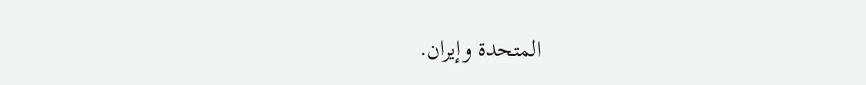المتحدة وإيران.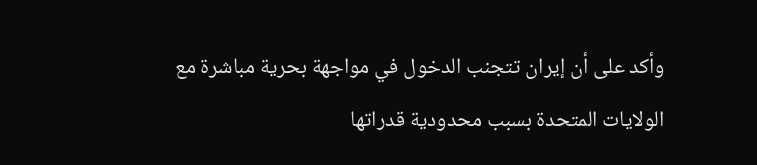وأكد على أن إيران تتجنب الدخول في مواجهة بحرية مباشرة مع الولايات المتحدة بسبب محدودية قدراتها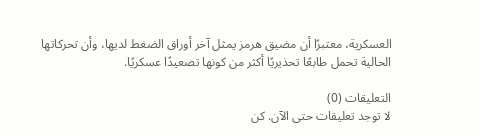العسكرية، معتبرًا أن مضيق هرمز يمثل آخر أوراق الضغط لديها، وأن تحركاتها الحالية تحمل طابعًا تحذيريًا أكثر من كونها تصعيدًا عسكريًا.

التعليقات (0)
لا توجد تعليقات حتى الآن. كن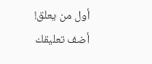أول من يعلق!
أضف تعليقك